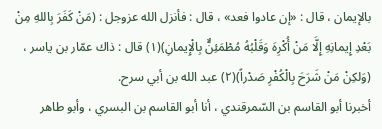بالإيمان ، قال : «إن عادوا فعد» ، قال : فأنزل الله عزوجل : (مَنْ كَفَرَ بِاللهِ مِنْ بَعْدِ إِيمانِهِ إِلَّا مَنْ أُكْرِهَ وَقَلْبُهُ مُطْمَئِنٌّ بِالْإِيمانِ)(١) قال : ذاك عمّار بن ياسر ، (وَلكِنْ مَنْ شَرَحَ بِالْكُفْرِ صَدْراً)(٢) عبد الله بن أبي سرح.
أخبرنا أبو القاسم بن السّمرقندي ، أنا أبو القاسم بن البسري ، وأبو طاهر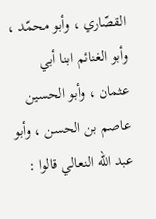القصّاري ، وأبو محمّد ، وأبو الغنائم ابنا أبي عثمان ، وأبو الحسين عاصم بن الحسن ، وأبو عبد الله النعالي قالوا :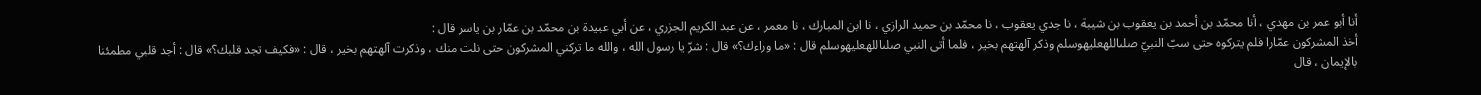أنا أبو عمر بن مهدي ، أنا محمّد بن أحمد بن يعقوب بن شيبة ، نا جدي يعقوب ، نا محمّد بن حميد الرازي ، نا ابن المبارك ، نا معمر ، عن عبد الكريم الجزري ، عن أبي عبيدة بن محمّد بن عمّار بن ياسر قال :
أخذ المشركون عمّارا فلم يتركوه حتى سبّ النبيّ صلىاللهعليهوسلم وذكر آلهتهم بخير ، فلما أتى النبي صلىاللهعليهوسلم قال : «ما وراءك؟» قال : شرّ يا رسول الله ، والله ما تركني المشركون حتى نلت منك ، وذكرت آلهتهم بخير ، قال : «فكيف تجد قلبك؟» قال : أجد قلبي مطمئنا بالإيمان ، قال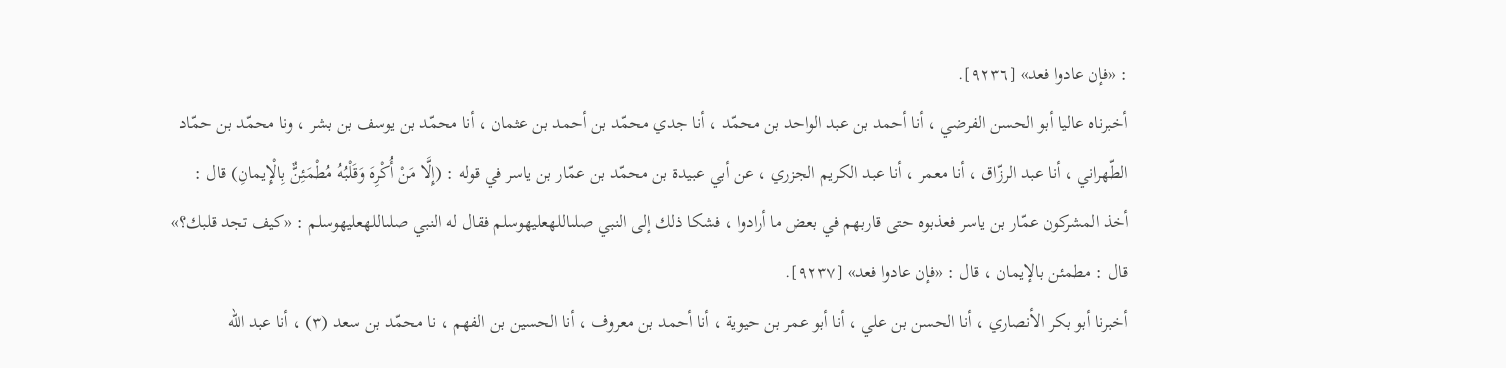: «فإن عادوا فعد» [٩٢٣٦].
أخبرناه عاليا أبو الحسن الفرضي ، أنا أحمد بن عبد الواحد بن محمّد ، أنا جدي محمّد بن أحمد بن عثمان ، أنا محمّد بن يوسف بن بشر ، ونا محمّد بن حمّاد الطّهراني ، أنا عبد الرزّاق ، أنا معمر ، أنا عبد الكريم الجزري ، عن أبي عبيدة بن محمّد بن عمّار بن ياسر في قوله : (إِلَّا مَنْ أُكْرِهَ وَقَلْبُهُ مُطْمَئِنٌّ بِالْإِيمانِ) قال : أخذ المشركون عمّار بن ياسر فعذبوه حتى قاربهم في بعض ما أرادوا ، فشكا ذلك إلى النبي صلىاللهعليهوسلم فقال له النبي صلىاللهعليهوسلم : «كيف تجد قلبك؟» قال : مطمئن بالإيمان ، قال : «فإن عادوا فعد» [٩٢٣٧].
أخبرنا أبو بكر الأنصاري ، أنا الحسن بن علي ، أنا أبو عمر بن حيوية ، أنا أحمد بن معروف ، أنا الحسين بن الفهم ، نا محمّد بن سعد (٣) ، أنا عبد الله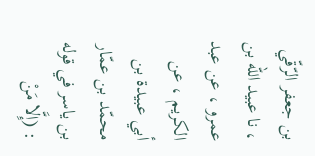بن جعفر الرّقّي ، نا عبيد الله بن عمرو ، عن عبد الكريم ، عن أبي عبيدة بن محمّد بن عمّار بن ياسر في قوله : (إِلَّا مَنْ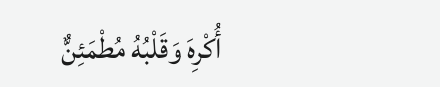أُكْرِهَ وَقَلْبُهُ مُطْمَئِنٌّ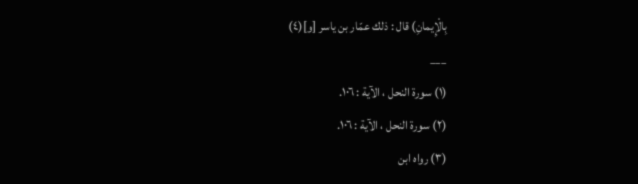بِالْإِيمانِ) قال : ذلك عمّار بن ياسر [و](٤)
___
(١) سورة النحل ، الآية : ١٠٦.
(٢) سورة النحل ، الآية : ١٠٦.
(٣) رواه ابن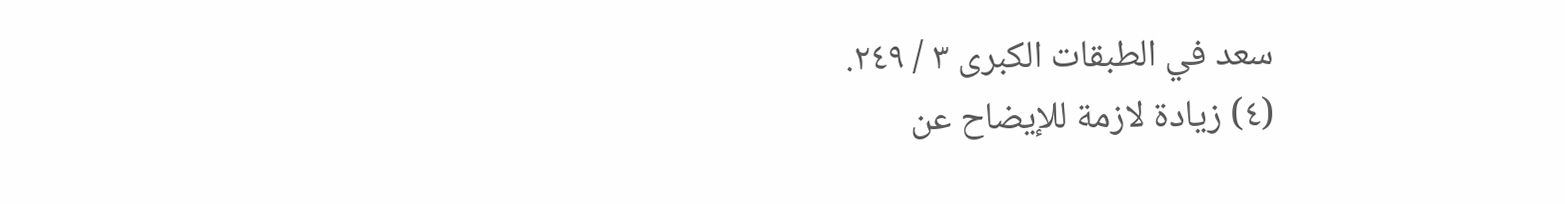سعد في الطبقات الكبرى ٣ / ٢٤٩.
(٤) زيادة لازمة للإيضاح عن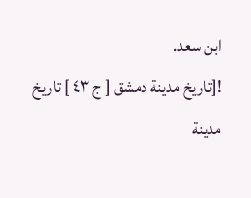ابن سعد.
![تاريخ مدينة دمشق [ ج ٤٣ ] تاريخ مدينة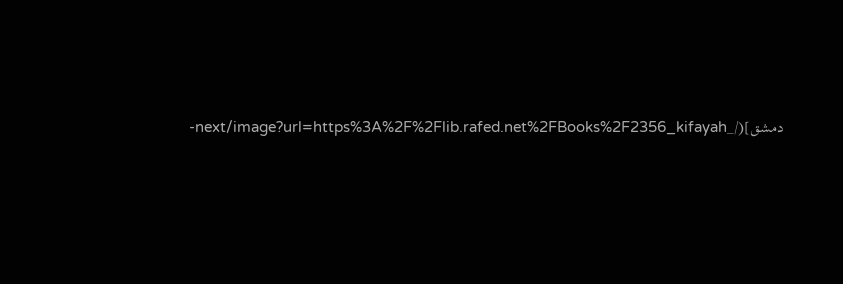دمشق](/_next/image?url=https%3A%2F%2Flib.rafed.net%2FBooks%2F2356_kifayah-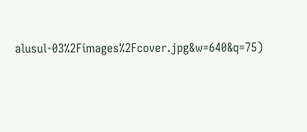alusul-03%2Fimages%2Fcover.jpg&w=640&q=75)